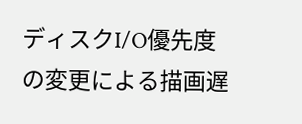ディスクI/O優先度の変更による描画遅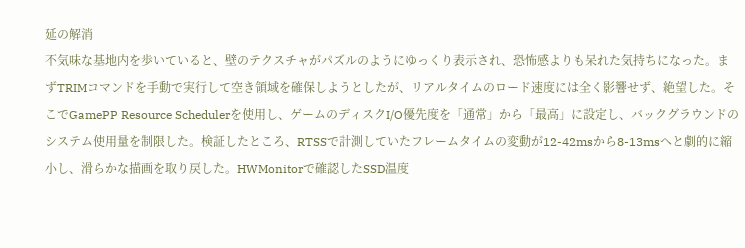延の解消
不気味な基地内を歩いていると、壁のテクスチャがパズルのようにゆっくり表示され、恐怖感よりも呆れた気持ちになった。まずTRIMコマンドを手動で実行して空き領域を確保しようとしたが、リアルタイムのロード速度には全く影響せず、絶望した。そこでGamePP Resource Schedulerを使用し、ゲームのディスクI/O優先度を「通常」から「最高」に設定し、バックグラウンドのシステム使用量を制限した。検証したところ、RTSSで計測していたフレームタイムの変動が12-42msから8-13msへと劇的に縮小し、滑らかな描画を取り戻した。HWMonitorで確認したSSD温度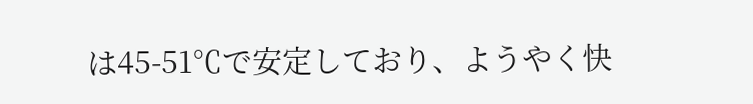は45-51℃で安定しており、ようやく快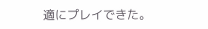適にプレイできた。